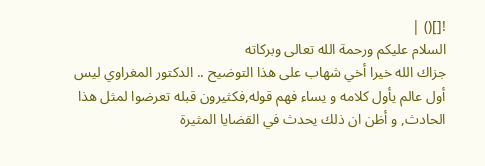![]() |
السلام عليكم ورحمة الله تعالى وبركاته
جزاك الله خيرا أخي شهاب على هذا التوضيح .. الدكتور المغراوي ليس أول عالم يأول كلامه و يساء فهم قوله,فكثيرون قبله تعرضوا لمثل هذا الحادث, و أظن ان ذلك يحدث في القضايا المثيرة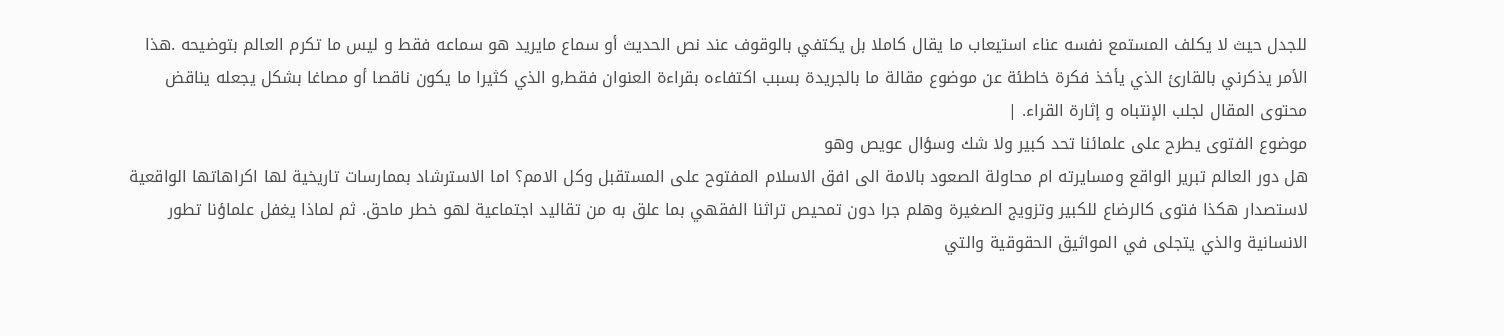للجدل حيث لا يكلف المستمع نفسه عناء استيعاب ما يقال كاملا بل يكتفي بالوقوف عند نص الحديث أو سماع مايريد هو سماعه فقط و ليس ما تكرم العالم بتوضيحه .هذا الأمر يذكرني بالقارئ الذي يأخذ فكرة خاطئة عن موضوع مقالة ما بالجريدة بسبب اكتفاءه بقراءة العنوان فقط,و الذي كثيرا ما يكون ناقصا أو مصاغا بشكل يجعله يناقض محتوى المقال لجلب الإنتباه و إثارة القراء. |
موضوع الفتوى يطرح على علمائنا تحد كبير ولا شك وسؤال عويص وهو
هل دور العالم تبرير الواقع ومسايرته ام محاولة الصعود بالامة الى افق الاسلام المفتوح على المستقبل وكل الامم؟ اما الاسترشاد بممارسات تاريخية لها اكراهاتها الواقعية لاستصدار هكذا فتوى كالرضاع للكبير وتزويج الصغيرة وهلم جرا دون تمحيص تراثنا الفقهي بما علق به من تقاليد اجتماعية لهو خطر ماحق. ثم لماذا يغفل علماؤنا تطور الانسانية والذي يتجلى في المواثيق الحقوقية والتي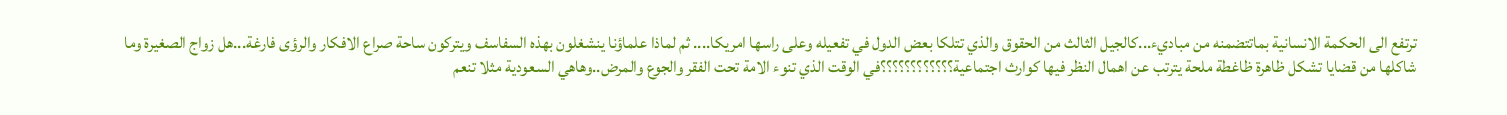ترتفع الى الحكمة الانسانية بماتتضمنه من مباديء...كالجيل الثالث من الحقوق والذي تتلكا بعض الدول في تفعيله وعلى راسها امريكا.... ثم لماذا علماؤنا ينشغلون بهذه السفاسف ويتركون ساحة صراع الافكار والرؤى فارغة...هل زواج الصغيرة وما شاكلها من قضايا تشكل ظاهرة ظاغطة ملحة يترتب عن اهمال النظر فيها كوارث اجتماعية؟؟؟؟؟؟؟؟؟؟؟؟في الوقت الذي تنوء الامة تحت الفقر والجوع والمرض..وهاهي السعودية مثلا تنعم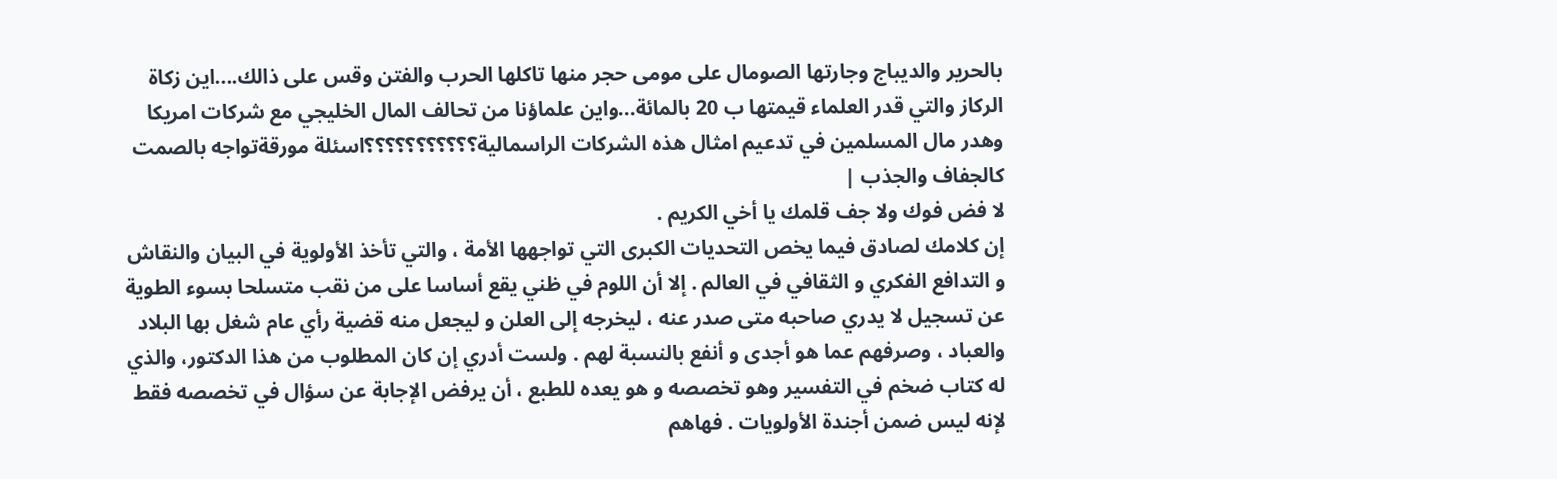بالحرير والديباج وجارتها الصومال على مومى حجر منها تاكلها الحرب والفتن وقس على ذالك....اين زكاة الركاز والتي قدر العلماء قيمتها ب 20 بالمائة...واين علماؤنا من تحالف المال الخليجي مع شركات امريكا وهدر مال المسلمين في تدعيم امثال هذه الشركات الراسمالية؟؟؟؟؟؟؟؟؟؟؟اسئلة مورقةتواجه بالصمت كالجفاف والجذب |
لا فض فوك ولا جف قلمك يا أخي الكريم .
إن كلامك لصادق فيما يخص التحديات الكبرى التي تواجهها الأمة ، والتي تأخذ الأولوية في البيان والنقاش و التدافع الفكري و الثقافي في العالم . إلا أن اللوم في ظني يقع أساسا على من نقب متسلحا بسوء الطوية عن تسجيل لا يدري صاحبه متى صدر عنه ، ليخرجه إلى العلن و ليجعل منه قضية رأي عام شغل بها البلاد والعباد ، وصرفهم عما هو أجدى و أنفع بالنسبة لهم . ولست أدري إن كان المطلوب من هذا الدكتور، والذي له كتاب ضخم في التفسير وهو تخصصه و هو يعده للطبع ، أن يرفض الإجابة عن سؤال في تخصصه فقط لإنه ليس ضمن أجندة الأولويات . فهاهم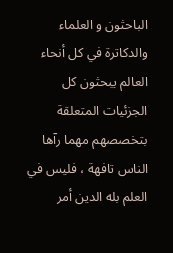الباحثون و العلماء والدكاترة في كل أنحاء العالم يبحثون كل الجزئيات المتعلقة بتخصصهم مهما رآها الناس تافهة ، فليس في العلم بله الدين أمر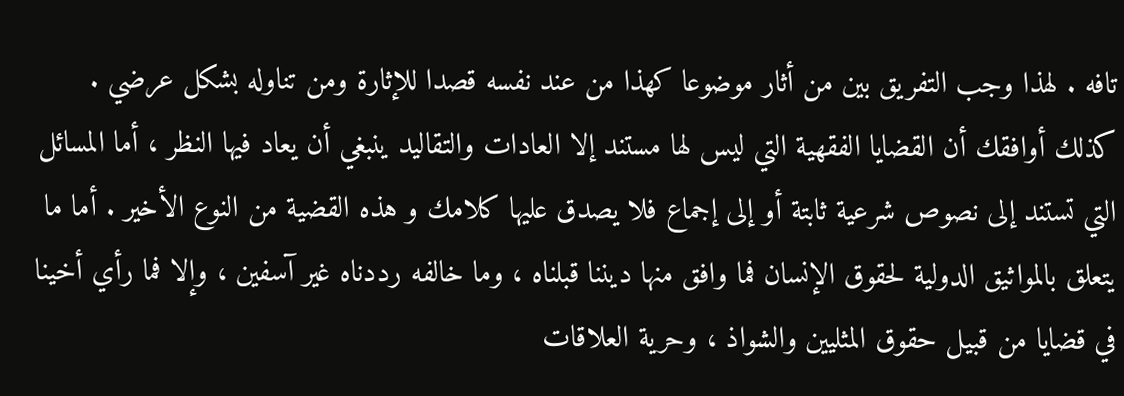تافه . لهذا وجب التفريق بين من أثار موضوعا كهذا من عند نفسه قصدا للإثارة ومن تناوله بشكل عرضي . كذلك أوافقك أن القضايا الفقهية التي ليس لها مستند إلا العادات والتقاليد ينبغي أن يعاد فيها النظر ، أما المسائل التي تستند إلى نصوص شرعية ثابتة أو إلى إجماع فلا يصدق عليها كلامك و هذه القضية من النوع الأخير . أما ما يتعلق بالمواثيق الدولية لحقوق الإنسان فما وافق منها ديننا قبلناه ، وما خالفه رددناه غير آسفين ، وإلا فما رأي أخينا في قضايا من قبيل حقوق المثليين والشواذ ، وحرية العلاقات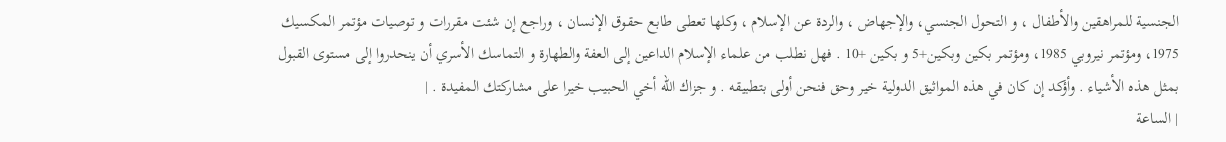الجنسية للمراهقين والأطفال ، و التحول الجنسي، والإجهاض ، والردة عن الإسلام ، وكلها تعطى طابع حقوق الإنسان ، وراجع إن شئت مقررات و توصيات مؤتمر المكسيك 1975، ومؤتمر نيروبي 1985، ومؤتمر بكين وبكين+5 و بكين +10 . فهل نطلب من علماء الإسلام الداعين إلى العفة والطهارة و التماسك الأسري أن ينحدروا إلى مستوى القبول بمثل هذه الأشياء . وأؤكد إن كان في هذه المواثيق الدولية خير وحق فنحن أولى بتطبيقه . و جزاك الله أخي الحبيب خيرا على مشاركتك المفيدة . |
| الساعة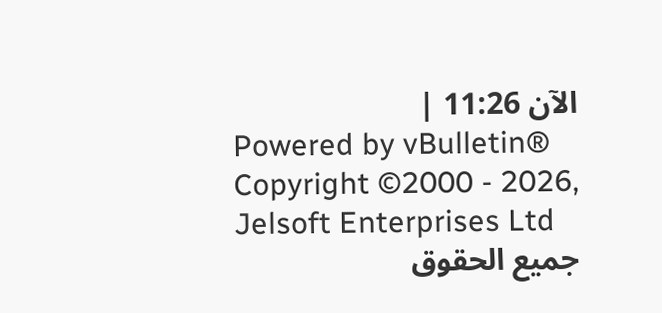الآن 11:26 |
Powered by vBulletin® Copyright ©2000 - 2026, Jelsoft Enterprises Ltd
جميع الحقوق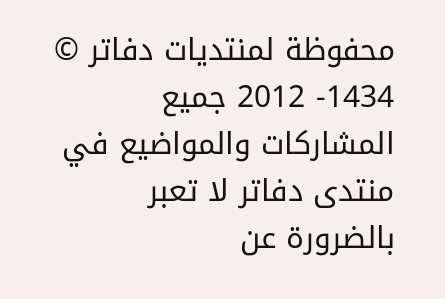محفوظة لمنتديات دفاتر © 1434- 2012 جميع المشاركات والمواضيع في منتدى دفاتر لا تعبر بالضرورة عن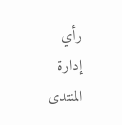رأي إدارة المنتدى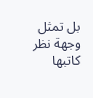بل تمثل وجهة نظر كاتبها